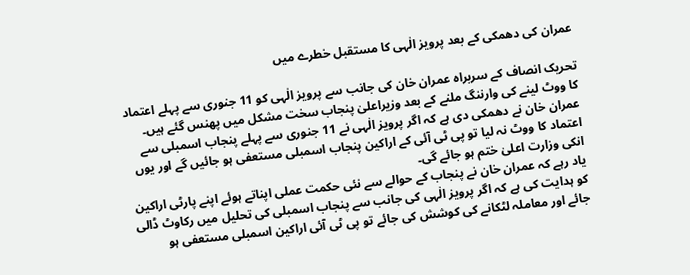عمران کی دھمکی کے بعد پرویز الٰہی کا مستقبل خطرے میں

تحریک انصاف کے سربراہ عمران خان کی جانب سے پرویز الٰہی کو 11 جنوری سے پہلے اعتماد کا ووٹ لینے کی وارننگ ملنے کے بعد وزیراعلیٰ پنجاب سخت مشکل میں پھنس گئے ہیں۔ عمران خان نے دھمکی دی ہے کہ اگر پرویز الٰہی نے 11 جنوری سے پہلے پنجاب اسمبلی سے اعتماد کا ووٹ نہ لیا تو پی ٹی آئی کے اراکین پنجاب اسمبلی مستعفی ہو جائیں گے اور یوں انکی وزارت اعلیٰ ختم ہو جائے گی۔
یاد رہے کہ عمران خان نے پنجاب کے حوالے سے نئی حکمت عملی اپناتے ہوئے اپنے پارٹی اراکین کو ہدایت کی ہے کہ اگر پرویز الٰہی کی جانب سے پنجاب اسمبلی کی تحلیل میں رکاوٹ ڈالی جائے اور معاملہ لٹکانے کی کوشش کی جائے تو پی ٹی آئی اراکین اسمبلی مستعفی ہو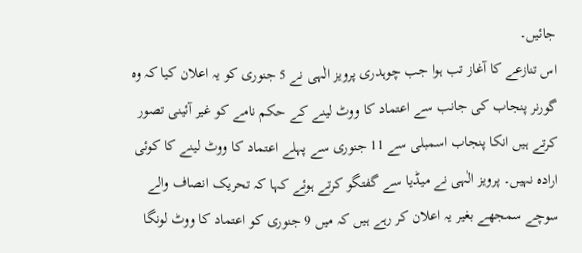جائیں۔
اس تنازعے کا آغاز تب ہوا جب چوہدری پرویز الٰہی نے 5 جنوری کو یہ اعلان کیا کہ وہ گورنر پنجاب کی جانب سے اعتماد کا ووٹ لینے کے حکم نامے کو غیر آئینی تصور کرتے ہیں انکا پنجاب اسمبلی سے 11 جنوری سے پہلے اعتماد کا ووٹ لینے کا کوئی ارادہ نہیں۔ پرویز الٰہی نے میڈیا سے گفتگو کرتے ہوئے کہا کہ تحریک انصاف والے سوچے سمجھے بغیر یہ اعلان کر رہے ہیں کہ میں 9 جنوری کو اعتماد کا ووٹ لونگا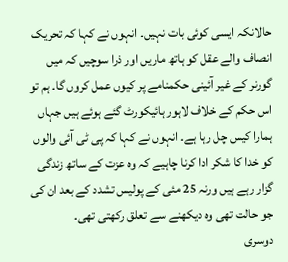حالانکہ ایسی کوئی بات نہیں۔ انہوں نے کہا کہ تحریک انصاف والے عقل کو ہاتھ ماریں اور ذرا سوچیں کہ میں گورنر کے غیر آئینی حکمنامے پر کیوں عمل کروں گا۔ ہم تو اس حکم کے خلاف لاہور ہائیکورٹ گئے ہوئے ہیں جہاں ہمارا کیس چل رہا ہے۔ انہوں نے کہا کہ پی ٹی آئی والوں کو خدا کا شکر ادا کرنا چاہیے کہ وہ عزت کے ساتھ زندگی گزار رہے ہیں ورنہ 25 مئی کے پولیس تشدد کے بعد ان کی جو حالت تھی وہ دیکھنے سے تعلق رکھتی تھی۔
دوسری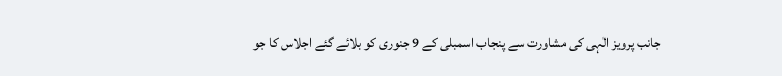جانب پرویز الٰہی کی مشاورت سے پنجاب اسمبلی کے 9 جنوری کو بلائے گئے اجلاس کا جو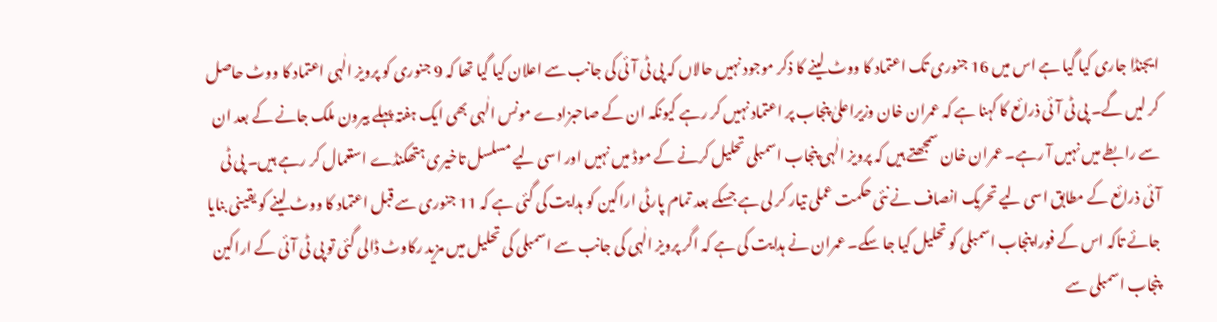ایجنڈا جاری کیا گیا ہے اس میں 16 جنوری تک اعتماد کا ووٹ لینے کا ذکر موجود نہیں حالاں کہ پی ٹی آئی کی جانب سے اعلان کیا گیا تھا کہ 9 جنوری کو پرویز الٰہی اعتماد کا ووٹ حاصل کر لیں گے۔ پی ٹی آئی ذرائع کا کہنا ہے کہ عمران خان وزیراعلیٰ پنجاب پر اعتماد نہیں کر رہے کیونکہ ان کے صاحبزادے مونس الٰہی بھی ایک ہفتہ پہلے بیرون ملک جانے کے بعد ان سے رابطے میں نہیں آ رہے۔ عمران خان سمجھتے ہیں کہ پرویز الٰہی پنجاب اسمبلی تحلیل کرنے کے موڈ میں نہیں اور اسی لیے مسلسل تاخیری ہتھکنڈے استعمال کر رہے ہیں۔ پی ٹی آئی ذرائع کے مطابق اسی لیے تحریک انصاف نے نئی حکمت عملی تیار کر لی ہے جسکے بعد تمام پارٹی اراکین کو ہدایت کی گئی ہے کہ 11 جنوری سے قبل اعتماد کا ووٹ لینے کو یقینی بنایا جائے تاکہ اس کے فورا پنجاب اسمبلی کو تحلیل کیا جا سکے۔ عمران نے ہدایت کی ہے کہ اگر پرویز الٰہی کی جانب سے اسمبلی کی تحلیل میں مزید رکاوٹ ڈالی گئی تو پی ٹی آئی کے اراکین پنجاب اسمبلی سے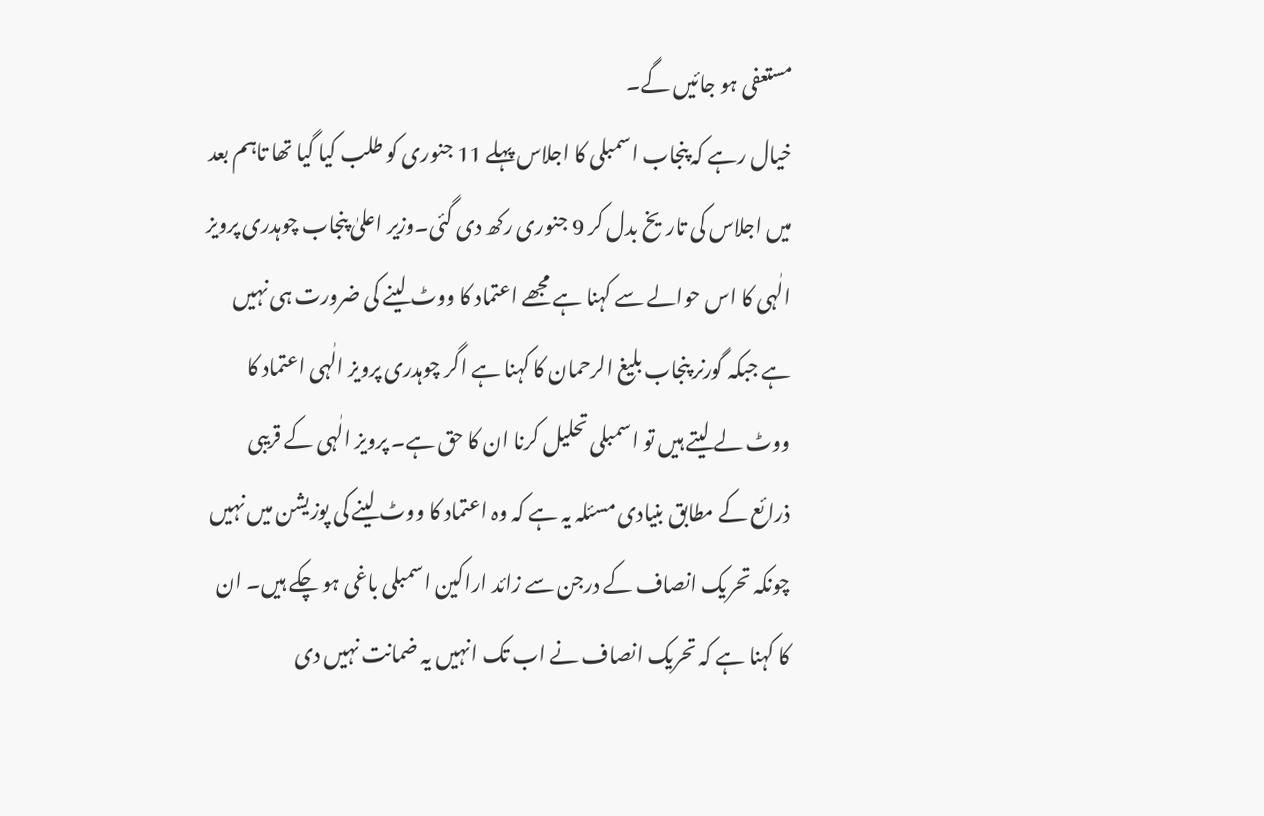مستعفی ہو جائیں گے۔
خیال رہے کہ پنجاب اسمبلی کا اجلاس پہلے 11 جنوری کو طلب کیا گیا تھا تاہم بعد میں اجلاس کی تاریخ بدل کر 9 جنوری رکھ دی گئی۔وزیر اعلیٰ پنجاب چوہدری پرویز الٰہی کا اس حوالے سے کہنا ہے مجھے اعتماد کا ووٹ لینے کی ضرورت ہی نہیں ہے جبکہ گورنر پنجاب بلیغ الرحمان کا کہنا ہے اگر چوہدری پرویز الٰہی اعتماد کا ووٹ لے لیتے ہیں تو اسمبلی تحلیل کرنا ان کا حق ہے۔ پرویز الٰہی کے قریبی ذرائع کے مطابق بنیادی مسئلہ یہ ہے کہ وہ اعتماد کا ووٹ لینے کی پوزیشن میں نہیں چونکہ تحریک انصاف کے درجن سے زائد اراکین اسمبلی باغی ہو چکے ہیں۔ ان کا کہنا ہے کہ تحریک انصاف نے اب تک انہیں یہ ضمانت نہیں دی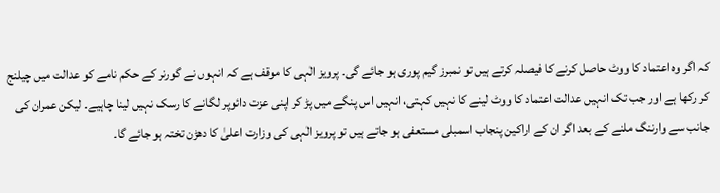کہ اگر وہ اعتماد کا ووٹ حاصل کرنے کا فیصلہ کرتے ہیں تو نمبرز گیم پوری ہو جائے گی۔ پرویز الٰہی کا موقف ہے کہ انہوں نے گورنر کے حکم نامے کو عدالت میں چیلنج کر رکھا ہے اور جب تک انہیں عدالت اعتماد کا ووٹ لینے کا نہیں کہتی، انہیں اس پنگے میں پڑ کر اپنی عزت دائوپر لگانے کا رسک نہیں لینا چاہیے۔ لیکن عمران کی جانب سے وارننگ ملنے کے بعد اگر ان کے اراکین پنجاب اسمبلی مستعفی ہو جاتے ہیں تو پرویز الٰہی کی وزارت اعلیٰ کا دھڑن تختہ ہو جائے گا۔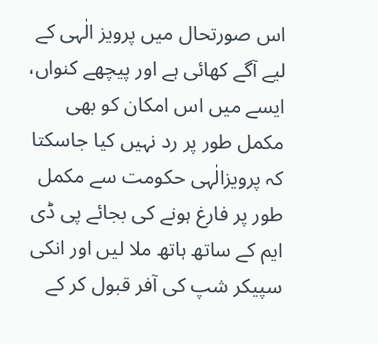اس صورتحال میں پرویز الٰہی کے لیے آگے کھائی ہے اور پیچھے کنواں، ایسے میں اس امکان کو بھی مکمل طور پر رد نہیں کیا جاسکتا کہ پرویزالٰہی حکومت سے مکمل طور پر فارغ ہونے کی بجائے پی ڈی ایم کے ساتھ ہاتھ ملا لیں اور انکی سپیکر شپ کی آفر قبول کر کے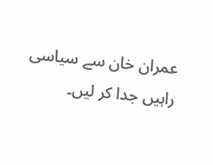عمران خان سے سیاسی راہیں جدا کر لیں۔